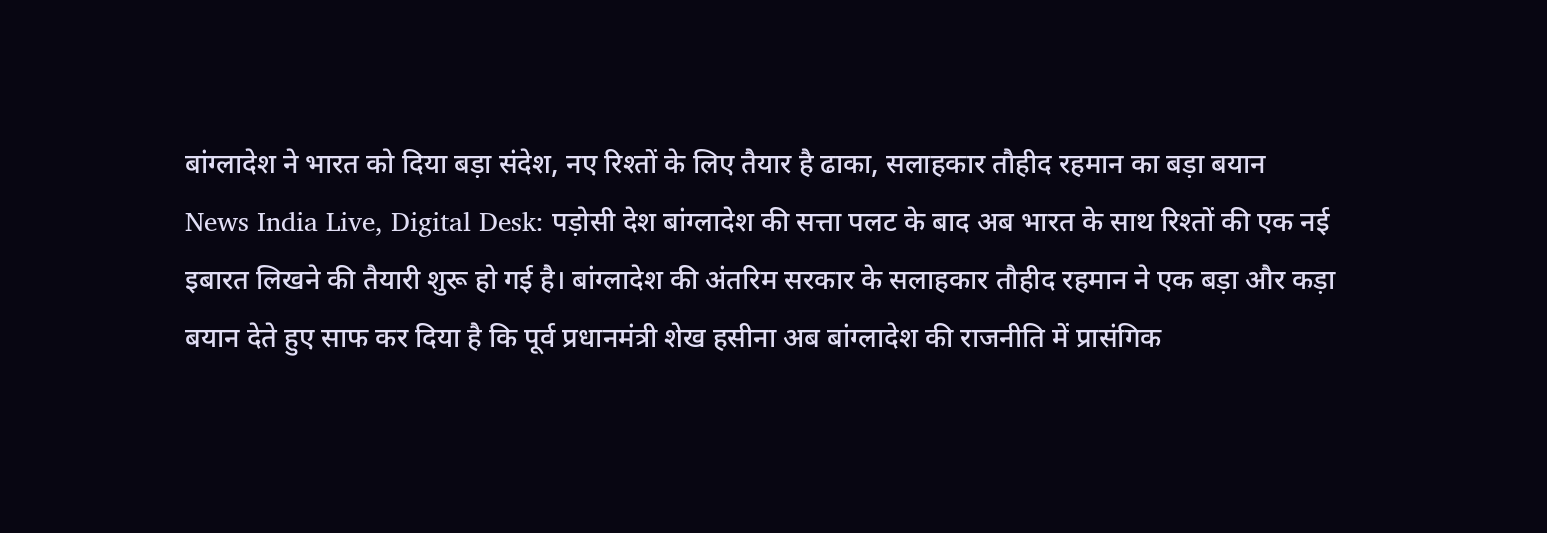बांग्लादेश ने भारत को दिया बड़ा संदेश, नए रिश्तों के लिए तैयार है ढाका, सलाहकार तौहीद रहमान का बड़ा बयान
News India Live, Digital Desk: पड़ोसी देश बांग्लादेश की सत्ता पलट के बाद अब भारत के साथ रिश्तों की एक नई इबारत लिखने की तैयारी शुरू हो गई है। बांग्लादेश की अंतरिम सरकार के सलाहकार तौहीद रहमान ने एक बड़ा और कड़ा बयान देते हुए साफ कर दिया है कि पूर्व प्रधानमंत्री शेख हसीना अब बांग्लादेश की राजनीति में प्रासंगिक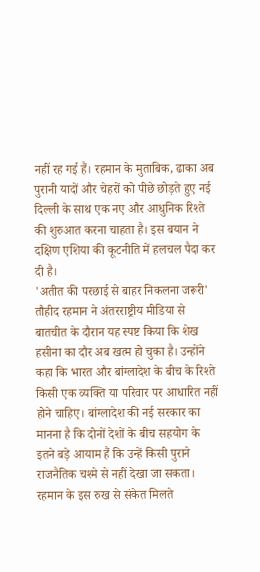नहीं रह गई हैं। रहमान के मुताबिक, ढाका अब पुरानी यादों और चेहरों को पीछे छोड़ते हुए नई दिल्ली के साथ एक नए और आधुनिक रिश्ते की शुरुआत करना चाहता है। इस बयान ने दक्षिण एशिया की कूटनीति में हलचल पैदा कर दी है।
'अतीत की परछाई से बाहर निकलना जरूरी'
तौहीद रहमान ने अंतरराष्ट्रीय मीडिया से बातचीत के दौरान यह स्पष्ट किया कि शेख हसीना का दौर अब खत्म हो चुका है। उन्होंने कहा कि भारत और बांग्लादेश के बीच के रिश्ते किसी एक व्यक्ति या परिवार पर आधारित नहीं होने चाहिए। बांग्लादेश की नई सरकार का मानना है कि दोनों देशों के बीच सहयोग के इतने बड़े आयाम हैं कि उन्हें किसी पुराने राजनैतिक चश्मे से नहीं देखा जा सकता। रहमान के इस रुख से संकेत मिलते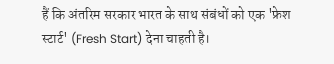हैं कि अंतरिम सरकार भारत के साथ संबंधों को एक 'फ्रेश स्टार्ट' (Fresh Start) देना चाहती है।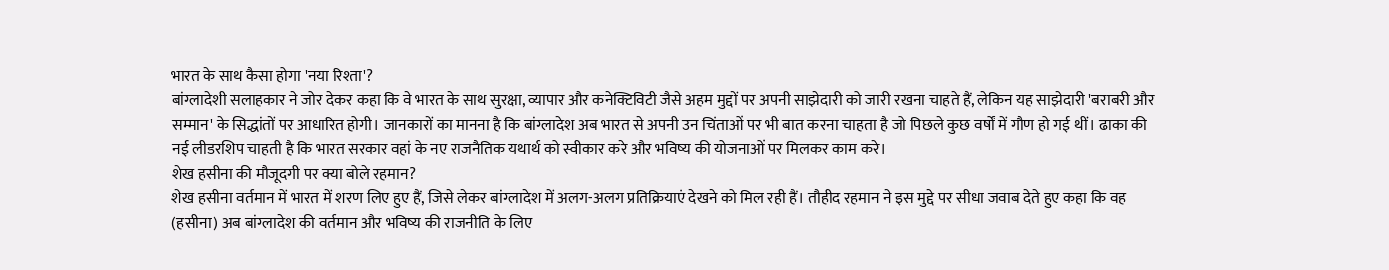भारत के साथ कैसा होगा 'नया रिश्ता'?
बांग्लादेशी सलाहकार ने जोर देकर कहा कि वे भारत के साथ सुरक्षा, व्यापार और कनेक्टिविटी जैसे अहम मुद्दों पर अपनी साझेदारी को जारी रखना चाहते हैं, लेकिन यह साझेदारी 'बराबरी और सम्मान' के सिद्धांतों पर आधारित होगी। जानकारों का मानना है कि बांग्लादेश अब भारत से अपनी उन चिंताओं पर भी बात करना चाहता है जो पिछले कुछ वर्षों में गौण हो गई थीं। ढाका की नई लीडरशिप चाहती है कि भारत सरकार वहां के नए राजनैतिक यथार्थ को स्वीकार करे और भविष्य की योजनाओं पर मिलकर काम करे।
शेख हसीना की मौजूदगी पर क्या बोले रहमान?
शेख हसीना वर्तमान में भारत में शरण लिए हुए हैं, जिसे लेकर बांग्लादेश में अलग-अलग प्रतिक्रियाएं देखने को मिल रही हैं। तौहीद रहमान ने इस मुद्दे पर सीधा जवाब देते हुए कहा कि वह (हसीना) अब बांग्लादेश की वर्तमान और भविष्य की राजनीति के लिए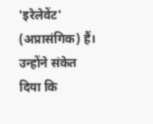'इरेलेवेंट' (अप्रासंगिक) हैं। उन्होंने संकेत दिया कि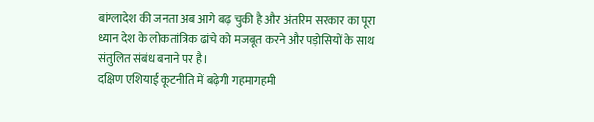बांग्लादेश की जनता अब आगे बढ़ चुकी है और अंतरिम सरकार का पूरा ध्यान देश के लोकतांत्रिक ढांचे को मजबूत करने और पड़ोसियों के साथ संतुलित संबंध बनाने पर है।
दक्षिण एशियाई कूटनीति में बढ़ेगी गहमागहमी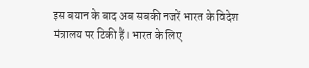इस बयान के बाद अब सबकी नजरें भारत के विदेश मंत्रालय पर टिकी हैं। भारत के लिए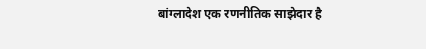बांग्लादेश एक रणनीतिक साझेदार है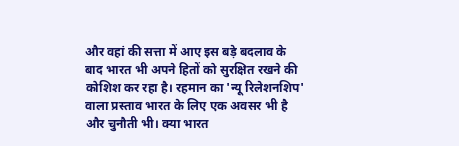और वहां की सत्ता में आए इस बड़े बदलाव के बाद भारत भी अपने हितों को सुरक्षित रखने की कोशिश कर रहा है। रहमान का 'न्यू रिलेशनशिप' वाला प्रस्ताव भारत के लिए एक अवसर भी है और चुनौती भी। क्या भारत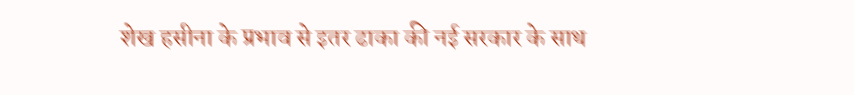शेख हसीना के प्रभाव से इतर ढाका की नई सरकार के साथ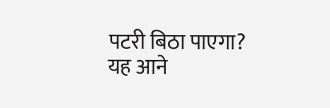पटरी बिठा पाएगा? यह आने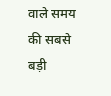वाले समय की सबसे बड़ी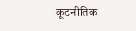कूटनीतिक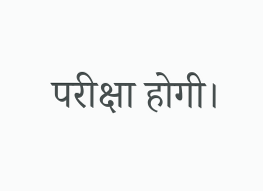परीक्षा होगी।